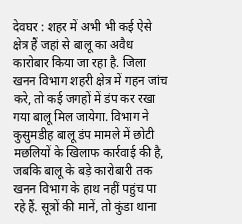देवघर : शहर में अभी भी कई ऐसे क्षेत्र हैं जहां से बालू का अवैध कारोबार किया जा रहा है. जिला खनन विभाग शहरी क्षेत्र में गहन जांच करे, तो कई जगहों में डंप कर रखा गया बालू मिल जायेगा. विभाग ने कुसुमडीह बालू डंप मामले में छोटी मछलियों के खिलाफ कार्रवाई की है, जबकि बालू के बड़े कारोबारी तक खनन विभाग के हाथ नहीं पहुंच पा रहे हैं. सूत्रों की मानें, तो कुंडा थाना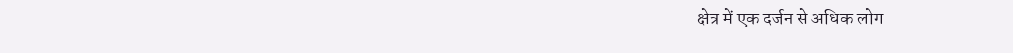क्षेत्र में एक दर्जन से अधिक लोग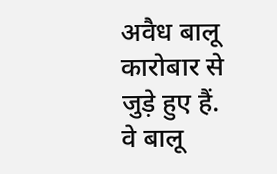अवैध बालू कारोबार से जुड़े हुए हैं.
वे बालू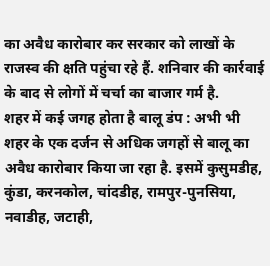का अवैध कारोबार कर सरकार को लाखों के राजस्व की क्षति पहुंचा रहे हैं. शनिवार की कार्रवाई के बाद से लोगों में चर्चा का बाजार गर्म है.
शहर में कई जगह होता है बालू डंप : अभी भी शहर के एक दर्जन से अधिक जगहों से बालू का अवैध कारोबार किया जा रहा है. इसमें कुसुमडीह, कुंडा, करनकोल, चांदडीह, रामपुर-पुनसिया, नवाडीह, जटाही,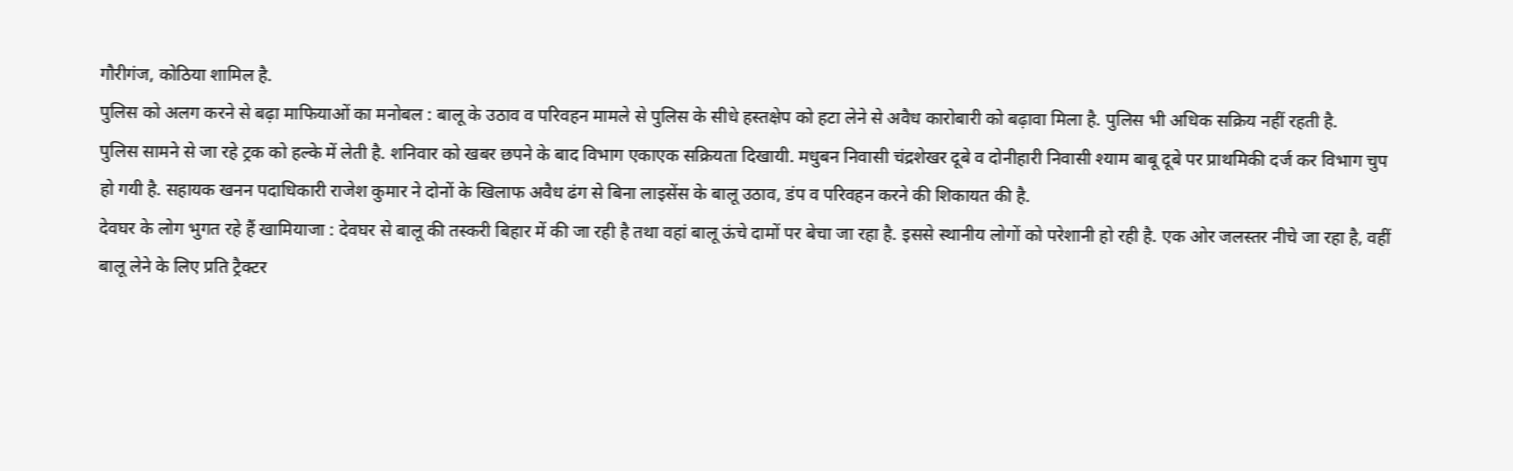गौरीगंज, कोठिया शामिल है.
पुलिस को अलग करने से बढ़ा माफियाओं का मनोबल : बालू के उठाव व परिवहन मामले से पुलिस के सीधे हस्तक्षेप को हटा लेने से अवैध कारोबारी को बढ़ावा मिला है. पुलिस भी अधिक सक्रिय नहीं रहती है.
पुलिस सामने से जा रहे ट्रक को हल्के में लेती है. शनिवार को खबर छपने के बाद विभाग एकाएक सक्रियता दिखायी. मधुबन निवासी चंद्रशेखर दूबे व दोनीहारी निवासी श्याम बाबू दूबे पर प्राथमिकी दर्ज कर विभाग चुप हो गयी है. सहायक खनन पदाधिकारी राजेश कुमार ने दोनों के खिलाफ अवैध ढंग से बिना लाइसेंस के बालू उठाव, डंप व परिवहन करने की शिकायत की है.
देवघर के लोग भुगत रहे हैं खामियाजा : देवघर से बालू की तस्करी बिहार में की जा रही है तथा वहां बालू ऊंचे दामों पर बेचा जा रहा है. इससे स्थानीय लोगों को परेशानी हो रही है. एक ओर जलस्तर नीचे जा रहा है, वहीं बालू लेने के लिए प्रति ट्रैक्टर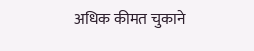अधिक कीमत चुकाने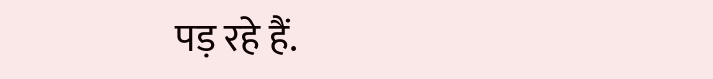पड़ रहे हैं.